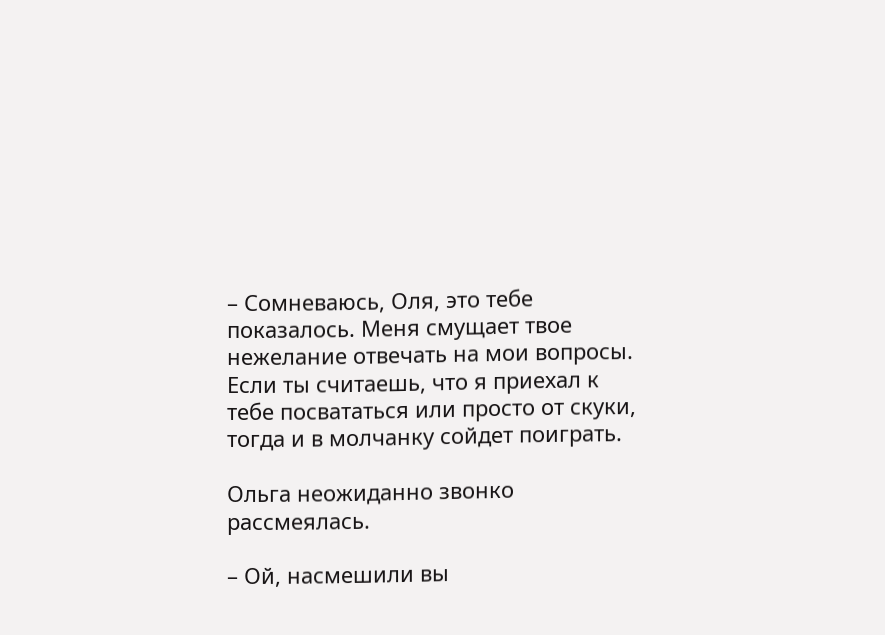– Сомневаюсь, Оля, это тебе показалось. Меня смущает твое нежелание отвечать на мои вопросы. Если ты считаешь, что я приехал к тебе посвататься или просто от скуки, тогда и в молчанку сойдет поиграть.

Ольга неожиданно звонко рассмеялась.

– Ой, насмешили вы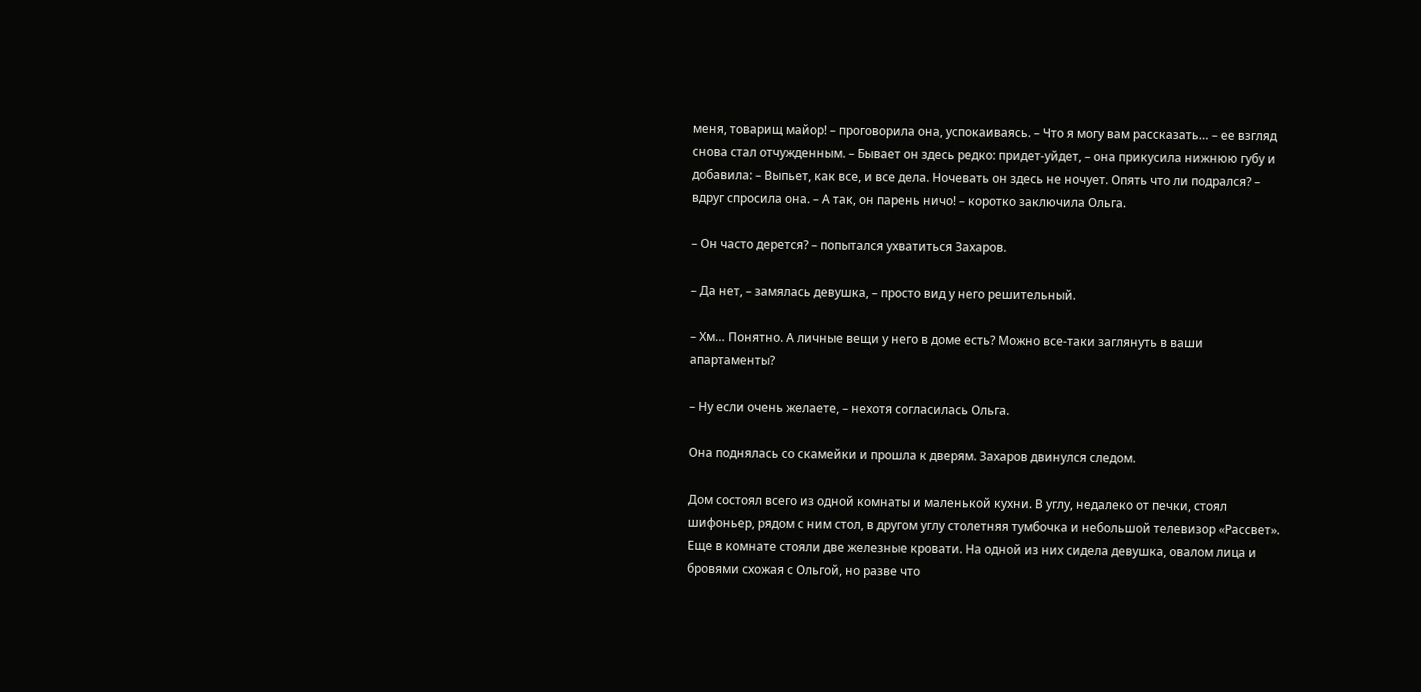меня, товарищ майор! – проговорила она, успокаиваясь. – Что я могу вам рассказать… – ее взгляд снова стал отчужденным. – Бывает он здесь редко: придет-уйдет, – она прикусила нижнюю губу и добавила: – Выпьет, как все, и все дела. Ночевать он здесь не ночует. Опять что ли подрался? – вдруг спросила она. – А так, он парень ничо! – коротко заключила Ольга.

– Он часто дерется? – попытался ухватиться Захаров.

– Да нет, – замялась девушка, – просто вид у него решительный.

– Хм… Понятно. А личные вещи у него в доме есть? Можно все-таки заглянуть в ваши апартаменты?

– Ну если очень желаете, – нехотя согласилась Ольга.

Она поднялась со скамейки и прошла к дверям. Захаров двинулся следом.

Дом состоял всего из одной комнаты и маленькой кухни. В углу, недалеко от печки, стоял шифоньер, рядом с ним стол, в другом углу столетняя тумбочка и небольшой телевизор «Рассвет». Еще в комнате стояли две железные кровати. На одной из них сидела девушка, овалом лица и бровями схожая с Ольгой, но разве что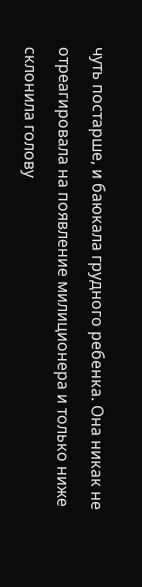чуть постарше, и баюкала грудного ребенка. Она никак не отреагировала на появление милиционера и только ниже склонила голову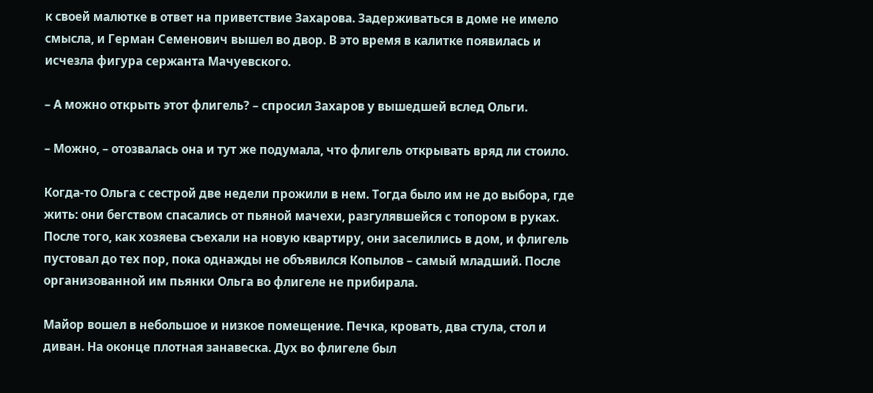к своей малютке в ответ на приветствие Захарова. Задерживаться в доме не имело смысла, и Герман Семенович вышел во двор. В это время в калитке появилась и исчезла фигура сержанта Мачуевского.

– А можно открыть этот флигель? – спросил Захаров у вышедшей вслед Ольги.

– Можно, – отозвалась она и тут же подумала, что флигель открывать вряд ли стоило.

Когда-то Ольга с сестрой две недели прожили в нем. Тогда было им не до выбора, где жить: они бегством спасались от пьяной мачехи, разгулявшейся с топором в руках. После того, как хозяева съехали на новую квартиру, они заселились в дом, и флигель пустовал до тех пор, пока однажды не объявился Копылов – самый младший. После организованной им пьянки Ольга во флигеле не прибирала.

Майор вошел в небольшое и низкое помещение. Печка, кровать, два стула, стол и диван. На оконце плотная занавеска. Дух во флигеле был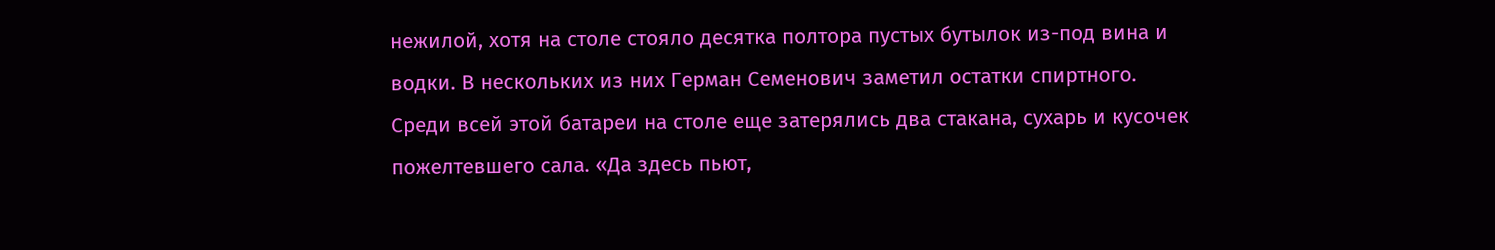нежилой, хотя на столе стояло десятка полтора пустых бутылок из-под вина и водки. В нескольких из них Герман Семенович заметил остатки спиртного. Среди всей этой батареи на столе еще затерялись два стакана, сухарь и кусочек пожелтевшего сала. «Да здесь пьют,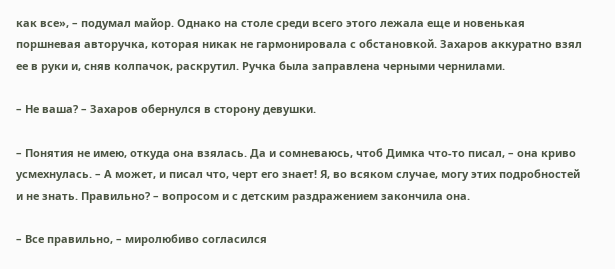как все», – подумал майор. Однако на столе среди всего этого лежала еще и новенькая поршневая авторучка, которая никак не гармонировала с обстановкой. Захаров аккуратно взял ее в руки и, сняв колпачок, раскрутил. Ручка была заправлена черными чернилами.

– Не ваша? – Захаров обернулся в сторону девушки.

– Понятия не имею, откуда она взялась. Да и сомневаюсь, чтоб Димка что-то писал, – она криво усмехнулась. – А может, и писал что, черт его знает! Я, во всяком случае, могу этих подробностей и не знать. Правильно? – вопросом и с детским раздражением закончила она.

– Все правильно, – миролюбиво согласился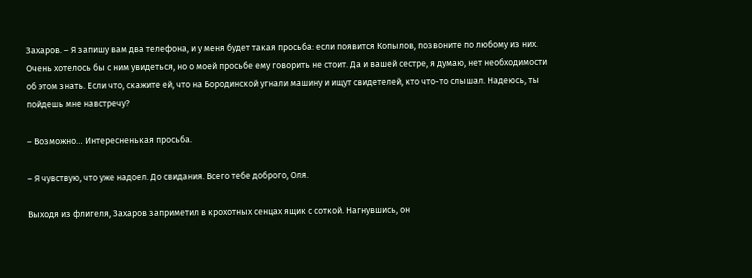Захаров. – Я запишу вам два телефона, и у меня будет такая просьба: если появится Копылов, позвоните по любому из них. Очень хотелось бы с ним увидеться, но о моей просьбе ему говорить не стоит. Да и вашей сестре, я думаю, нет необходимости об этом знать. Если что, скажите ей, что на Бородинской угнали машину и ищут свидетелей, кто что-то слышал. Надеюсь, ты пойдешь мне навстречу?

– Возможно… Интересненькая просьба.

– Я чувствую, что уже надоел. До свидания. Всего тебе доброго, Оля.

Выходя из флигеля, Захаров заприметил в крохотных сенцах ящик с соткой. Нагнувшись, он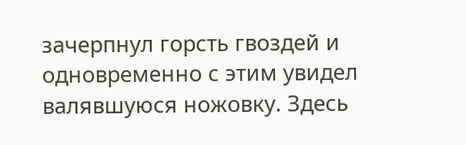зачерпнул горсть гвоздей и одновременно с этим увидел валявшуюся ножовку. Здесь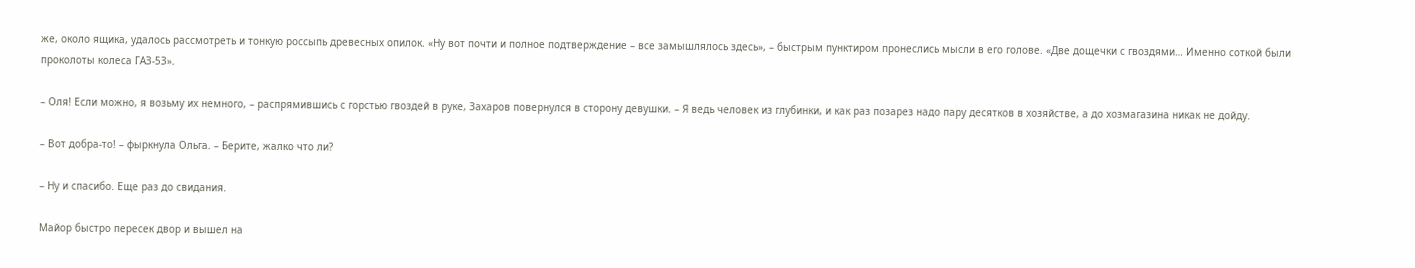же, около ящика, удалось рассмотреть и тонкую россыпь древесных опилок. «Ну вот почти и полное подтверждение – все замышлялось здесь», – быстрым пунктиром пронеслись мысли в его голове. «Две дощечки с гвоздями… Именно соткой были проколоты колеса ГАЗ-53».

– Оля! Если можно, я возьму их немного, – распрямившись с горстью гвоздей в руке, Захаров повернулся в сторону девушки. – Я ведь человек из глубинки, и как раз позарез надо пару десятков в хозяйстве, а до хозмагазина никак не дойду.

– Вот добра-то! – фыркнула Ольга. – Берите, жалко что ли?

– Ну и спасибо. Еще раз до свидания.

Майор быстро пересек двор и вышел на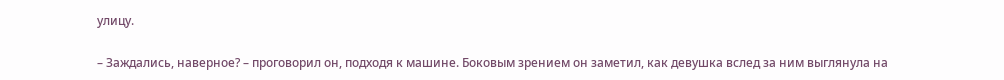улицу.

– Заждались, наверное? – проговорил он, подходя к машине. Боковым зрением он заметил, как девушка вслед за ним выглянула на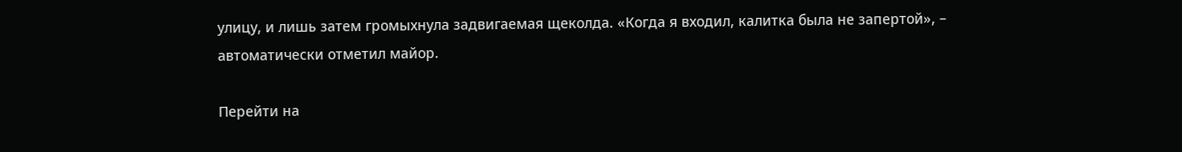улицу, и лишь затем громыхнула задвигаемая щеколда. «Когда я входил, калитка была не запертой», – автоматически отметил майор.

Перейти на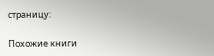страницу:

Похожие книги